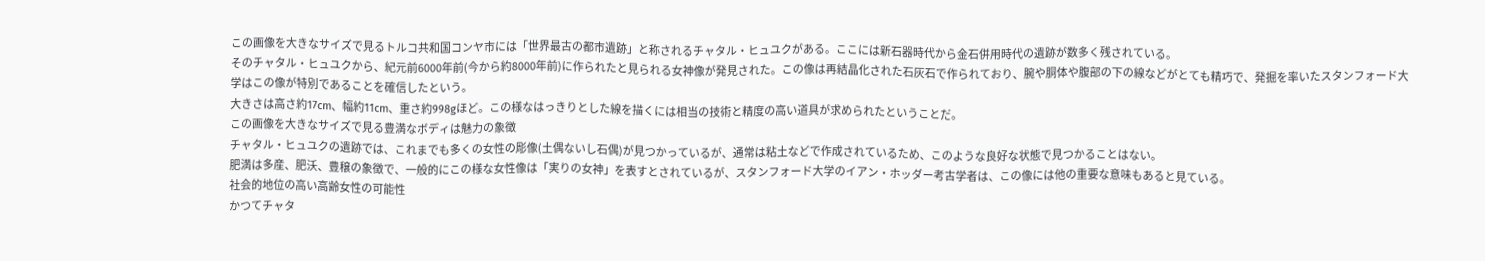この画像を大きなサイズで見るトルコ共和国コンヤ市には「世界最古の都市遺跡」と称されるチャタル・ヒュユクがある。ここには新石器時代から金石併用時代の遺跡が数多く残されている。
そのチャタル・ヒュユクから、紀元前6000年前(今から約8000年前)に作られたと見られる女神像が発見された。この像は再結晶化された石灰石で作られており、腕や胴体や腹部の下の線などがとても精巧で、発掘を率いたスタンフォード大学はこの像が特別であることを確信したという。
大きさは高さ約17cm、幅約11cm、重さ約998gほど。この様なはっきりとした線を描くには相当の技術と精度の高い道具が求められたということだ。
この画像を大きなサイズで見る豊満なボディは魅力の象徴
チャタル・ヒュユクの遺跡では、これまでも多くの女性の彫像(土偶ないし石偶)が見つかっているが、通常は粘土などで作成されているため、このような良好な状態で見つかることはない。
肥満は多産、肥沃、豊穣の象徴で、一般的にこの様な女性像は「実りの女神」を表すとされているが、スタンフォード大学のイアン・ホッダー考古学者は、この像には他の重要な意味もあると見ている。
社会的地位の高い高齢女性の可能性
かつてチャタ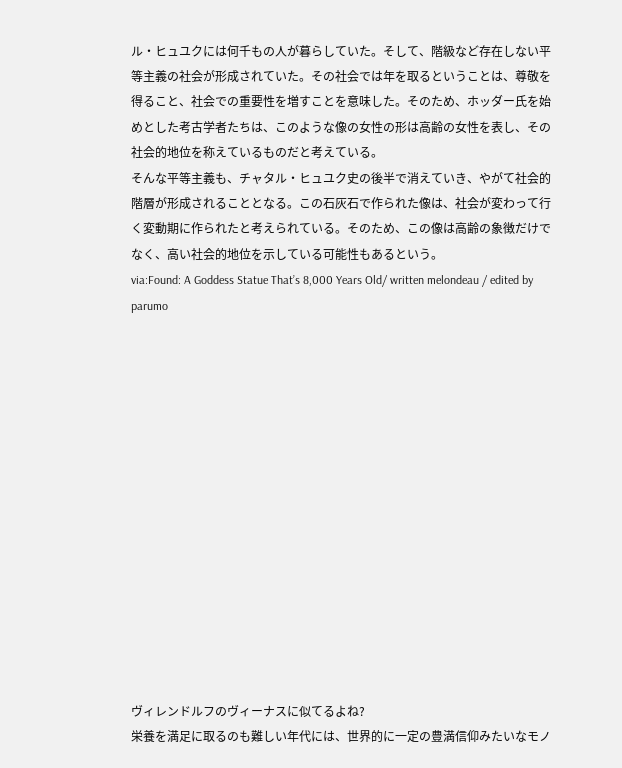ル・ヒュユクには何千もの人が暮らしていた。そして、階級など存在しない平等主義の社会が形成されていた。その社会では年を取るということは、尊敬を得ること、社会での重要性を増すことを意味した。そのため、ホッダー氏を始めとした考古学者たちは、このような像の女性の形は高齢の女性を表し、その社会的地位を称えているものだと考えている。
そんな平等主義も、チャタル・ヒュユク史の後半で消えていき、やがて社会的階層が形成されることとなる。この石灰石で作られた像は、社会が変わって行く変動期に作られたと考えられている。そのため、この像は高齢の象徴だけでなく、高い社会的地位を示している可能性もあるという。
via:Found: A Goddess Statue That’s 8,000 Years Old/ written melondeau / edited by parumo















ヴィレンドルフのヴィーナスに似てるよね?
栄養を満足に取るのも難しい年代には、世界的に一定の豊満信仰みたいなモノ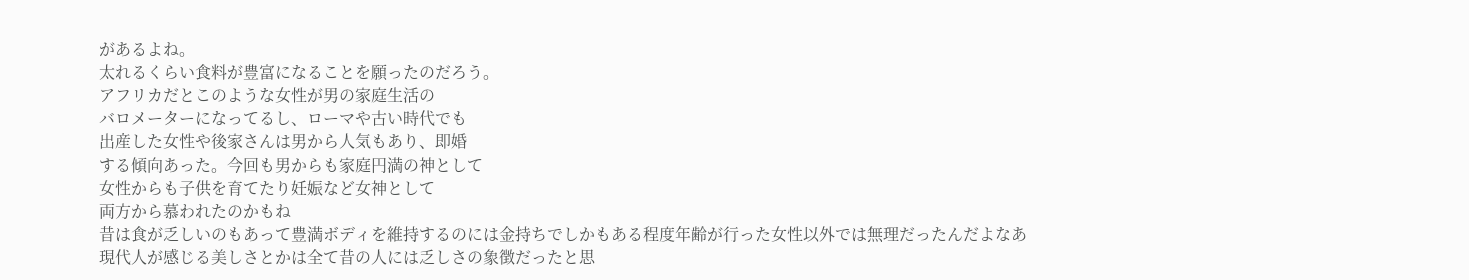があるよね。
太れるくらい食料が豊富になることを願ったのだろう。
アフリカだとこのような女性が男の家庭生活の
バロメーターになってるし、ローマや古い時代でも
出産した女性や後家さんは男から人気もあり、即婚
する傾向あった。今回も男からも家庭円満の神として
女性からも子供を育てたり妊娠など女神として
両方から慕われたのかもね
昔は食が乏しいのもあって豊満ボディを維持するのには金持ちでしかもある程度年齢が行った女性以外では無理だったんだよなあ
現代人が感じる美しさとかは全て昔の人には乏しさの象徴だったと思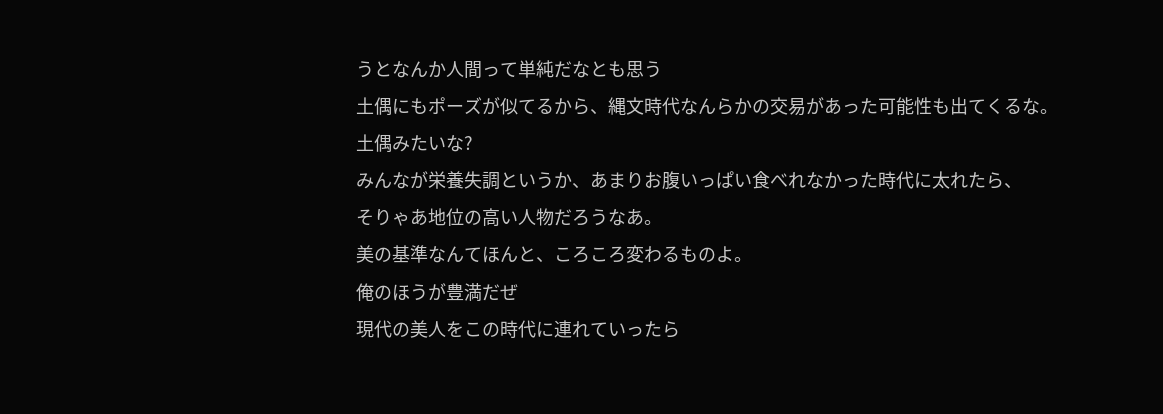うとなんか人間って単純だなとも思う
土偶にもポーズが似てるから、縄文時代なんらかの交易があった可能性も出てくるな。
土偶みたいな?
みんなが栄養失調というか、あまりお腹いっぱい食べれなかった時代に太れたら、
そりゃあ地位の高い人物だろうなあ。
美の基準なんてほんと、ころころ変わるものよ。
俺のほうが豊満だぜ
現代の美人をこの時代に連れていったら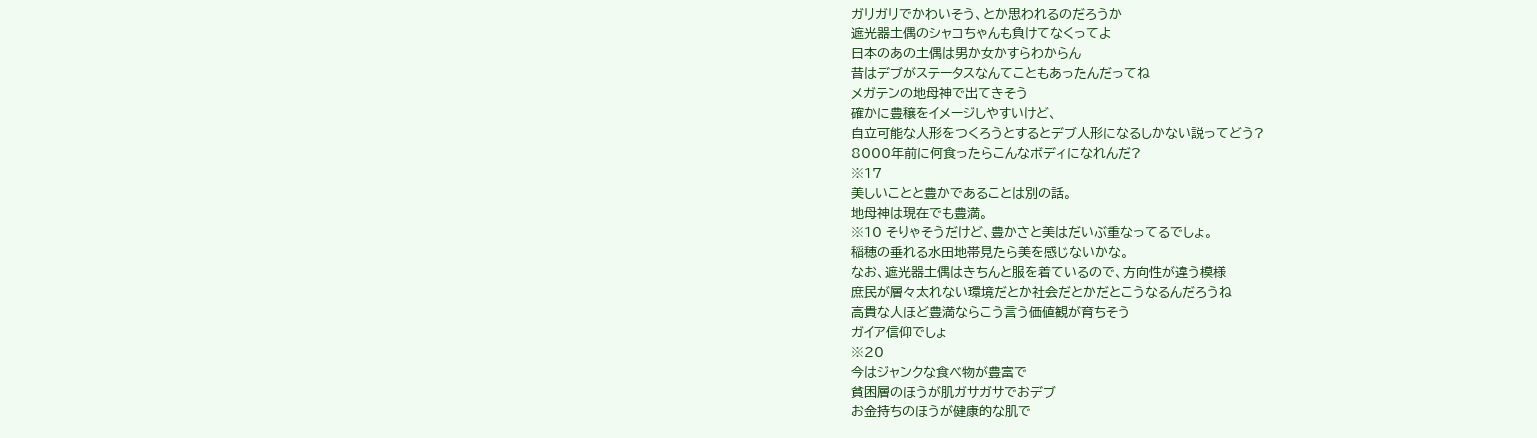ガリガリでかわいそう、とか思われるのだろうか
遮光器土偶のシャコちゃんも負けてなくってよ
日本のあの土偶は男か女かすらわからん
昔はデブがステータスなんてこともあったんだってね
メガテンの地母神で出てきそう
確かに豊穣をイメージしやすいけど、
自立可能な人形をつくろうとするとデブ人形になるしかない説ってどう?
8000年前に何食ったらこんなボディになれんだ?
※17
美しいことと豊かであることは別の話。
地母神は現在でも豊満。
※10 そりゃそうだけど、豊かさと美はだいぶ重なってるでしょ。
稲穂の垂れる水田地帯見たら美を感じないかな。
なお、遮光器土偶はきちんと服を着ているので、方向性が違う模様
庶民が層々太れない環境だとか社会だとかだとこうなるんだろうね
高貴な人ほど豊満ならこう言う価値観が育ちそう
ガイア信仰でしょ
※20
今はジャンクな食べ物が豊富で
貧困層のほうが肌ガサガサでおデブ
お金持ちのほうが健康的な肌で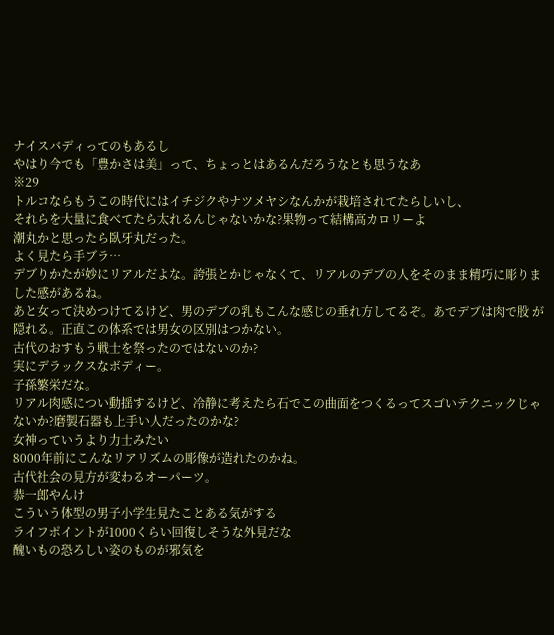ナイスバディってのもあるし
やはり今でも「豊かさは美」って、ちょっとはあるんだろうなとも思うなあ
※29
トルコならもうこの時代にはイチジクやナツメヤシなんかが栽培されてたらしいし、
それらを大量に食べてたら太れるんじゃないかな?果物って結構高カロリーよ
潮丸かと思ったら臥牙丸だった。
よく見たら手ブラ…
デブりかたが妙にリアルだよな。誇張とかじゃなくて、リアルのデブの人をそのまま精巧に彫りました感があるね。
あと女って決めつけてるけど、男のデブの乳もこんな感じの垂れ方してるぞ。あでデブは肉で股 が隠れる。正直この体系では男女の区別はつかない。
古代のおすもう戦士を祭ったのではないのか?
実にデラックスなボディー。
子孫繁栄だな。
リアル肉感につい動揺するけど、冷静に考えたら石でこの曲面をつくるってスゴいテクニックじゃないか?磨製石器も上手い人だったのかな?
女神っていうより力士みたい
8000年前にこんなリアリズムの彫像が造れたのかね。
古代社会の見方が変わるオーパーツ。
恭一郎やんけ
こういう体型の男子小学生見たことある気がする
ライフポイントが1000くらい回復しそうな外見だな
醜いもの恐ろしい姿のものが邪気を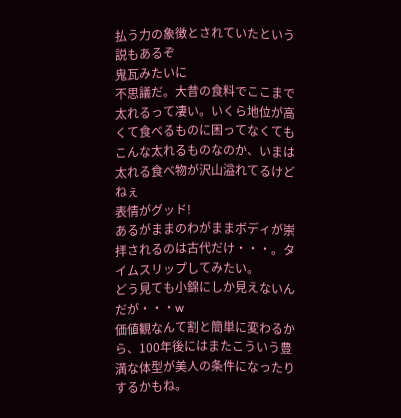払う力の象徴とされていたという説もあるぞ
鬼瓦みたいに
不思議だ。大昔の食料でここまで太れるって凄い。いくら地位が高くて食べるものに困ってなくてもこんな太れるものなのか、いまは太れる食べ物が沢山溢れてるけどねぇ
表情がグッド!
あるがままのわがままボディが崇拝されるのは古代だけ・・・。タイムスリップしてみたい。
どう見ても小錦にしか見えないんだが・・・w
価値観なんて割と簡単に変わるから、100年後にはまたこういう豊満な体型が美人の条件になったりするかもね。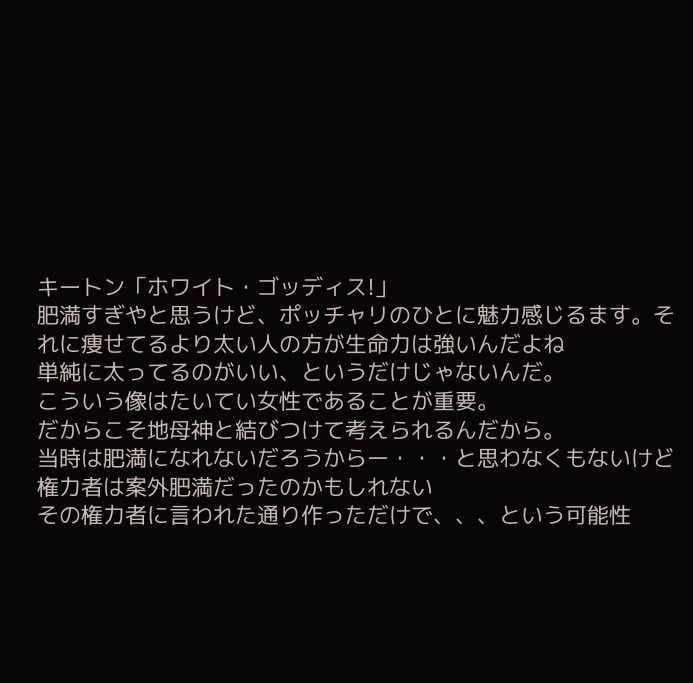キートン「ホワイト・ゴッディス!」
肥満すぎやと思うけど、ポッチャリのひとに魅力感じるます。それに痩せてるより太い人の方が生命力は強いんだよね
単純に太ってるのがいい、というだけじゃないんだ。
こういう像はたいてい女性であることが重要。
だからこそ地母神と結びつけて考えられるんだから。
当時は肥満になれないだろうからー・・・と思わなくもないけど
権力者は案外肥満だったのかもしれない
その権力者に言われた通り作っただけで、、、という可能性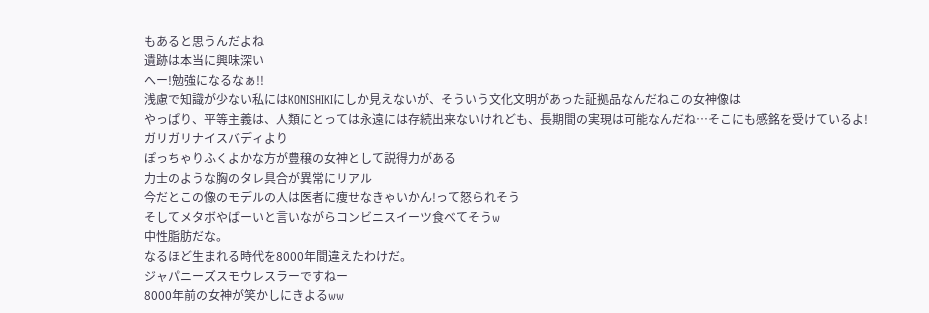もあると思うんだよね
遺跡は本当に興味深い
へー!勉強になるなぁ!!
浅慮で知識が少ない私にはKONISHIKIにしか見えないが、そういう文化文明があった証拠品なんだねこの女神像は
やっぱり、平等主義は、人類にとっては永遠には存続出来ないけれども、長期間の実現は可能なんだね…そこにも感銘を受けているよ!
ガリガリナイスバディより
ぽっちゃりふくよかな方が豊穣の女神として説得力がある
力士のような胸のタレ具合が異常にリアル
今だとこの像のモデルの人は医者に痩せなきゃいかん!って怒られそう
そしてメタボやばーいと言いながらコンビニスイーツ食べてそうw
中性脂肪だな。
なるほど生まれる時代を8000年間違えたわけだ。
ジャパニーズスモウレスラーですねー
8000年前の女神が笑かしにきよるww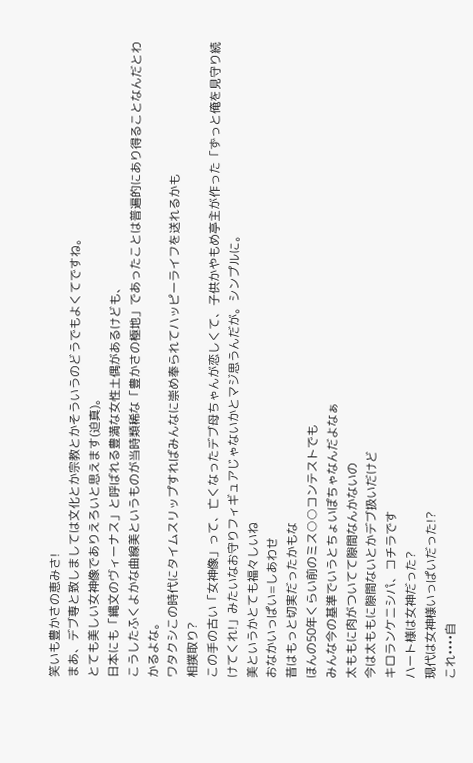笑いも豊かさの恵みさ!
まあ、デブ専と致しましては文化とか宗教とかそういうのどうでもよくてですね。
とても美しい女神像でありえろいと思えます(迫真)。
日本にも「縄文のヴィーナス」と呼ばれる豊満な女性土偶があるけども、
こうしたふくよかな曲線美というものが当時類稀な「豊かさの極地」であったことは普遍的にあり得ることなんだとわかるよな。
ワタクシこの時代にタイムスリップすればみんなに崇め奉られてハッピーライフを送れるかも
相撲取り?
この手の古い「女神像」って、亡くなったデブ母ちゃんが恋しくて、子供かやもめ亭主が作った「ずっと俺を見守り続けてくれ!」みたいなお守りフィギュアじゃないかとマジ思うんだが。シンプルに。
美というかとても福々しいね
おなかいっぱい=しあわせ
昔はもっと切実だったかもな
ほんの50年くらい前のミス○○コンテストでも
みんな今の基準でいうとちょいぽちゃなんだよなぁ
太ももに肉がついてて隙間なんかないの
今は太ももに隙間ないとかデブ扱いだけど
キロランケニシパ、コチラです
ハート様は女神だった?
現代は女神様いっぱいだった!?
これ••••自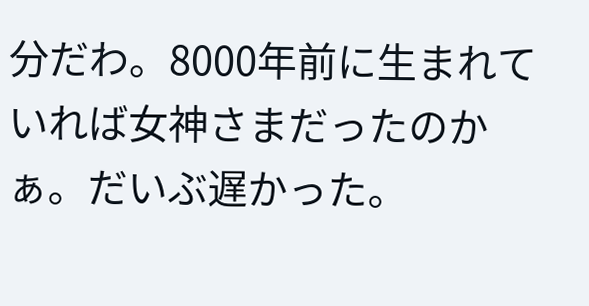分だわ。8000年前に生まれていれば女神さまだったのかぁ。だいぶ遅かった。